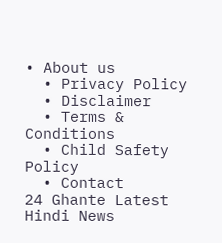• About us
  • Privacy Policy
  • Disclaimer
  • Terms & Conditions
  • Child Safety Policy
  • Contact
24 Ghante Latest Hindi News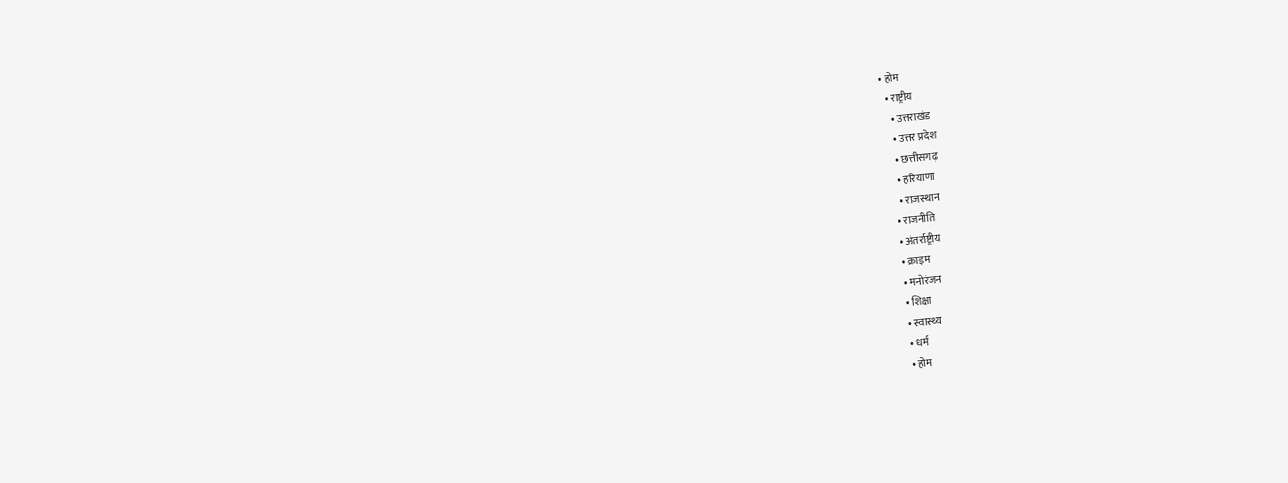• होम
  • राष्ट्रीय
    • उत्तराखंड
    • उत्तर प्रदेश
    • छत्तीसगढ़
    • हरियाणा
    • राजस्थान
  • राजनीति
  • अंतर्राष्ट्रीय
  • क्राइम
  • मनोरंजन
  • शिक्षा
  • स्वास्थ्य
  • धर्म
  • होम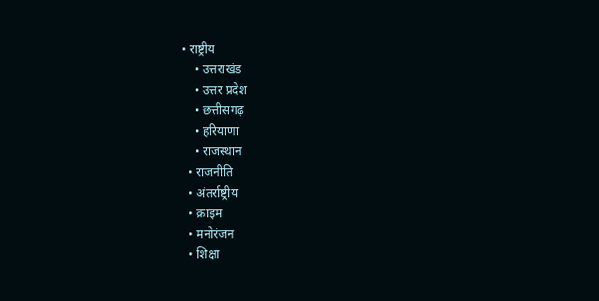• राष्ट्रीय
    • उत्तराखंड
    • उत्तर प्रदेश
    • छत्तीसगढ़
    • हरियाणा
    • राजस्थान
  • राजनीति
  • अंतर्राष्ट्रीय
  • क्राइम
  • मनोरंजन
  • शिक्षा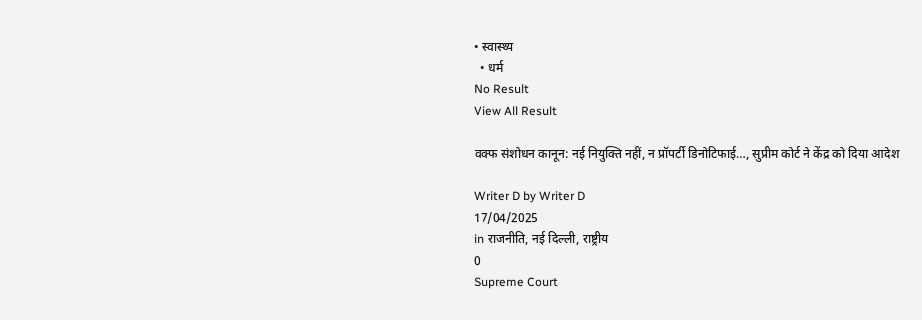• स्वास्थ्य
  • धर्म
No Result
View All Result

वक्फ संशोधन कानून: नई नियुक्ति नहीं, न प्रॉपर्टी डिनोटिफाई…, सुप्रीम कोर्ट ने केंद्र को दिया आदेश

Writer D by Writer D
17/04/2025
in राजनीति, नई दिल्ली, राष्ट्रीय
0
Supreme Court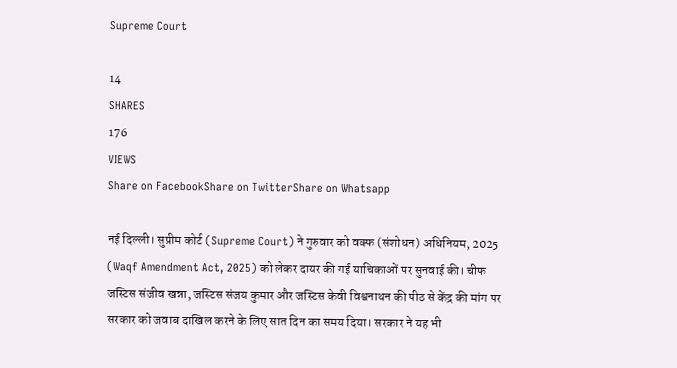Supreme Court

14
SHARES
176
VIEWS
Share on FacebookShare on TwitterShare on Whatsapp

नई दिल्ली। सुप्रीम कोर्ट (Supreme Court) ने गुरुवार को वक्फ (संशोधन) अधिनियम, 2025 (Waqf Amendment Act, 2025) को लेकर दायर की गई याचिकाओं पर सुनवाई की। चीफ जस्टिस संजीव खन्ना, जस्टिस संजय कुमार और जस्टिस केवी विश्वनाथन की पीठ से केंद्र की मांग पर सरकार को जवाब दाखिल करने के लिए सात दिन का समय दिया। सरकार ने यह भी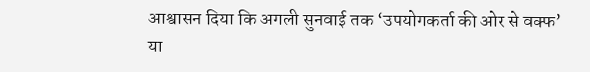आश्वासन दिया कि अगली सुनवाई तक ‘उपयोगकर्ता की ओर से वक्फ’ या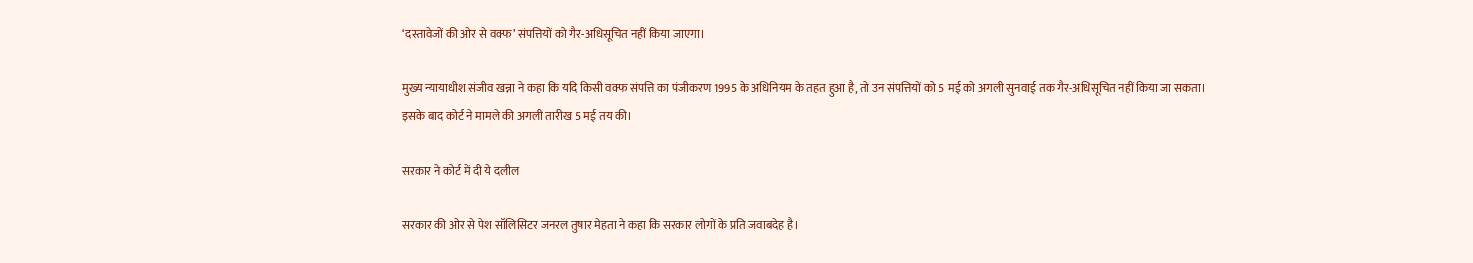‘दस्तावेजों की ओर से वक्फ’ संपत्तियों को गैर-अधिसूचित नहीं किया जाएगा।

मुख्य न्यायाधीश संजीव खन्ना ने कहा कि यदि किसी वक्फ संपत्ति का पंजीकरण 1995 के अधिनियम के तहत हुआ है, तो उन संपत्तियों को 5 मई को अगली सुनवाई तक गैर-अधिसूचित नहीं किया जा सकता। इसके बाद कोर्ट ने मामले की अगली तारीख 5 मई तय की।

सरकार ने कोर्ट में दी ये दलील

सरकार की ओर से पेश सॉलिसिटर जनरल तुषार मेहता ने कहा कि सरकार लोगों के प्रति जवाबदेह है।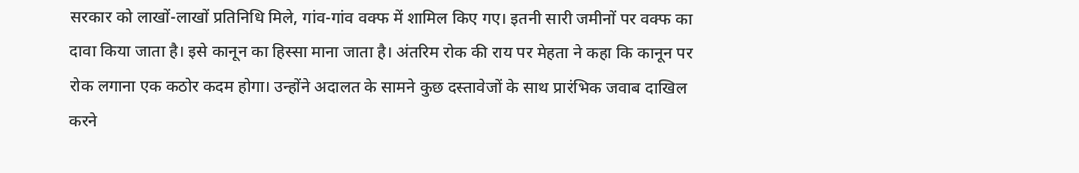सरकार को लाखों-लाखों प्रतिनिधि मिले, गांव-गांव वक्फ में शामिल किए गए। इतनी सारी जमीनों पर वक्फ का दावा किया जाता है। इसे कानून का हिस्सा माना जाता है। अंतरिम रोक की राय पर मेहता ने कहा कि कानून पर रोक लगाना एक कठोर कदम होगा। उन्होंने अदालत के सामने कुछ दस्तावेजों के साथ प्रारंभिक जवाब दाखिल करने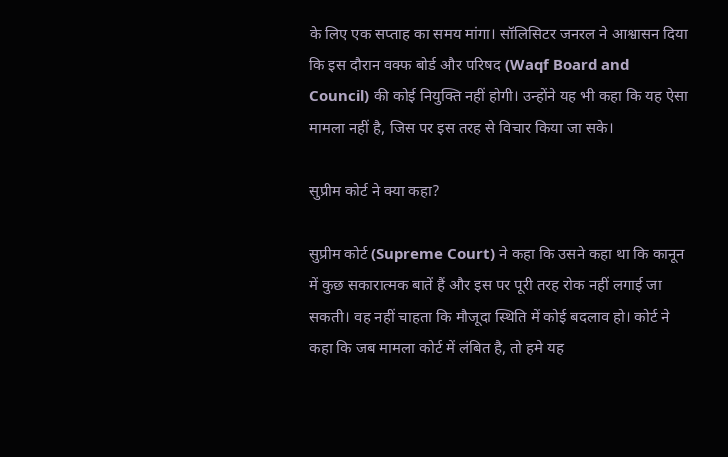के लिए एक सप्ताह का समय मांगा। सॉलिसिटर जनरल ने आश्वासन दिया कि इस दौरान वक्फ बोर्ड और परिषद (Waqf Board and Council) की कोई नियुक्ति नहीं होगी। उन्होंने यह भी कहा कि यह ऐसा मामला नहीं है, जिस पर इस तरह से विचार किया जा सके।

सुप्रीम कोर्ट ने क्या कहा?

सुप्रीम कोर्ट (Supreme Court) ने कहा कि उसने कहा था कि कानून में कुछ सकारात्मक बातें हैं और इस पर पूरी तरह रोक नहीं लगाई जा सकती। वह नहीं चाहता कि मौजूदा स्थिति में कोई बदलाव हो। कोर्ट ने कहा कि जब मामला कोर्ट में लंबित है, तो हमे यह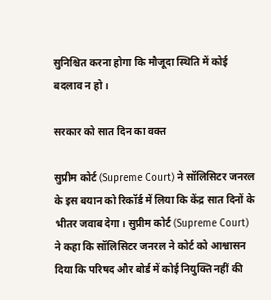सुनिश्चित करना होगा कि मौजूदा स्थिति में कोई बदलाव न हो।

सरकार को सात दिन का वक्त

सुप्रीम कोर्ट (Supreme Court) ने सॉलिसिटर जनरल के इस बयान को रिकॉर्ड में लिया कि केंद्र सात दिनों के भीतर जवाब देगा। सुप्रीम कोर्ट (Supreme Court) ने कहा कि सॉलिसिटर जनरल ने कोर्ट को आश्वासन दिया कि परिषद और बोर्ड में कोई नियुक्ति नहीं की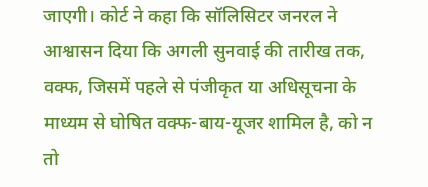जाएगी। कोर्ट ने कहा कि सॉलिसिटर जनरल ने आश्वासन दिया कि अगली सुनवाई की तारीख तक, वक्फ, जिसमें पहले से पंजीकृत या अधिसूचना के माध्यम से घोषित वक्फ-बाय-यूजर शामिल है, को न तो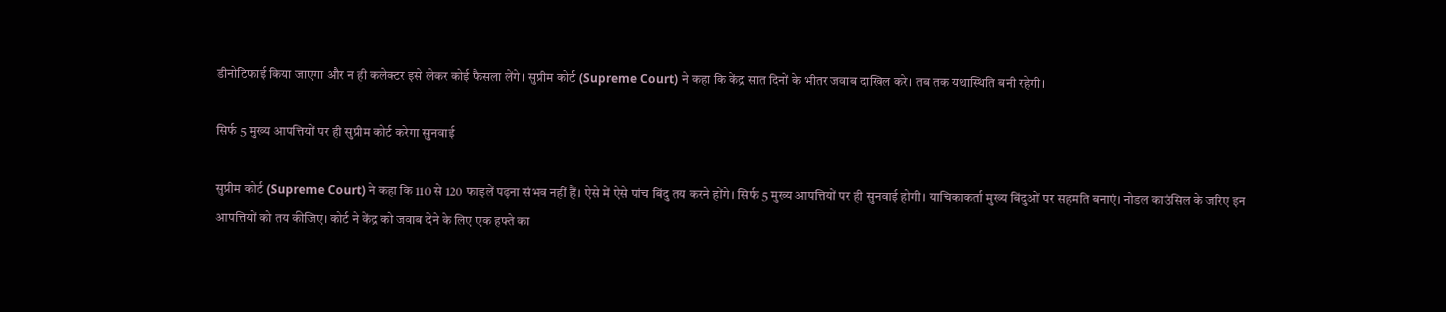डीनोटिफाई किया जाएगा और न ही कलेक्टर इसे लेकर कोई फैसला लेंगे। सुप्रीम कोर्ट (Supreme Court) ने कहा कि केंद्र सात दिनों के भीतर जवाब दाखिल करे। तब तक यथास्थिति बनी रहेगी।

सिर्फ 5 मुख्य आपत्तियों पर ही सुप्रीम कोर्ट करेगा सुनवाई

सुप्रीम कोर्ट (Supreme Court) ने कहा कि 110 से 120 फाइलें पढ़ना संभव नहीं हैं। ऐसे में ऐसे पांच बिंदु तय करने होंगे। सिर्फ 5 मुख्य आपत्तियों पर ही सुनवाई होगी। याचिकाकर्ता मुख्य बिंदुओं पर सहमति बनाएं। नोडल काउंसिल के जरिए इन आपत्तियों को तय कीजिए। कोर्ट ने केंद्र को जवाब देने के लिए एक हफ्ते का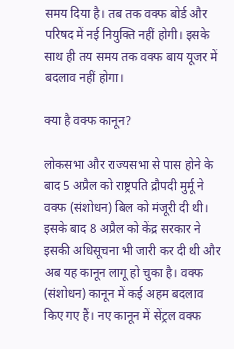समय दिया है। तब तक वक्फ बोर्ड और परिषद में नई नियुक्ति नहीं होगी। इसके साथ ही तय समय तक वक्फ बाय यूजर में बदलाव नहीं होगा।

क्या है वक्फ कानून?

लोकसभा और राज्यसभा से पास होने के बाद 5 अप्रैल को राष्ट्रपति द्रौपदी मुर्मू ने वक्फ (संशोधन) बिल को मंजूरी दी थी। इसके बाद 8 अप्रैल को केंद्र सरकार ने इसकी अधिसूचना भी जारी कर दी थी और अब यह कानून लागू हो चुका है। वक्फ (संशोधन) कानून में कई अहम बदलाव किए गए हैं। नए कानून में सेंट्रल वक्फ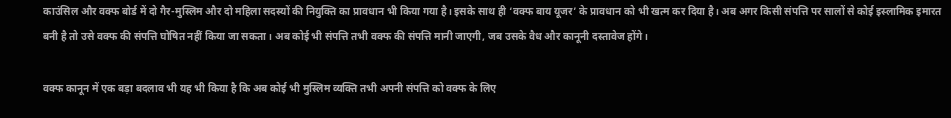काउंसिल और वक्फ बोर्ड में दो गैर-मुस्लिम और दो महिला सदस्यों की नियुक्ति का प्रावधान भी किया गया है। इसके साथ ही ‘वक्फ बाय यूजर’ के प्रावधान को भी खत्म कर दिया है। अब अगर किसी संपत्ति पर सालों से कोई इस्लामिक इमारत बनी है तो उसे वक्फ की संपत्ति घोषित नहीं किया जा सकता। अब कोई भी संपत्ति तभी वक्फ की संपत्ति मानी जाएगी, जब उसके वैध और कानूनी दस्तावेज होंगे।

वक्फ कानून में एक बड़ा बदलाव भी यह भी किया है कि अब कोई भी मुस्लिम व्यक्ति तभी अपनी संपत्ति को वक्फ के लिए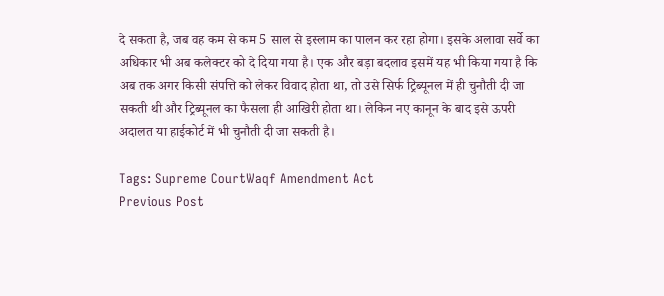दे सकता है, जब वह कम से कम 5 साल से इस्लाम का पालन कर रहा होगा। इसके अलावा सर्वे का अधिकार भी अब कलेक्टर को दे दिया गया है। एक और बड़ा बदलाव इसमें यह भी किया गया है कि अब तक अगर किसी संपत्ति को लेकर विवाद होता था, तो उसे सिर्फ ट्रिब्यूनल में ही चुनौती दी जा सकती थी और ट्रिब्यूनल का फैसला ही आखिरी होता था। लेकिन नए कानून के बाद इसे ऊपरी अदालत या हाईकोर्ट में भी चुनौती दी जा सकती है।

Tags: Supreme CourtWaqf Amendment Act
Previous Post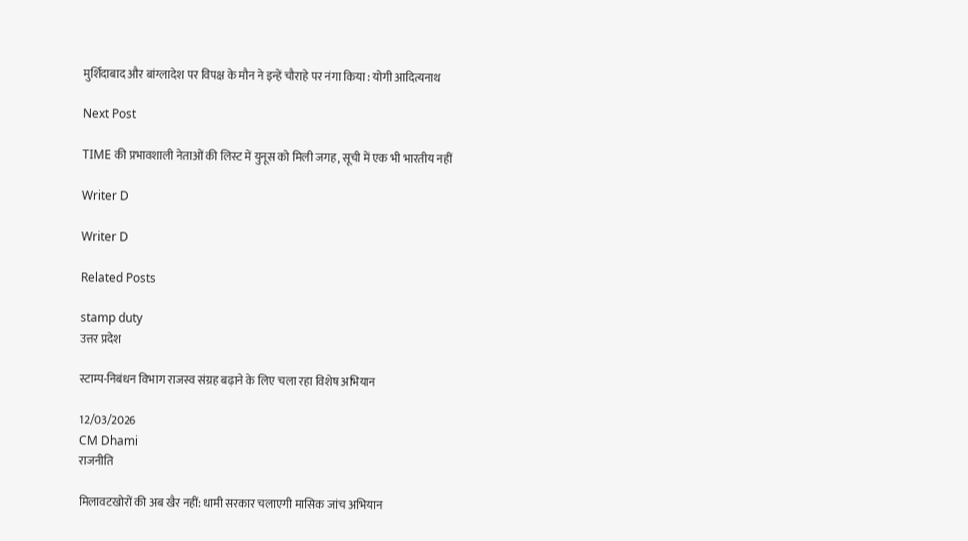मुर्शिदाबाद और बांग्लादेश पर विपक्ष के मौन ने इन्हें चौराहे पर नंगा किया : योगी आदित्यनाथ

Next Post

TIME की प्रभावशाली नेताओं की लिस्ट में युनूस को मिली जगह, सूची में एक भी भारतीय नहीं

Writer D

Writer D

Related Posts

stamp duty
उत्तर प्रदेश

स्टाम्प-निबंधन विभाग राजस्व संग्रह बढ़ाने के लिए चला रहा विशेष अभियान

12/03/2026
CM Dhami
राजनीति

मिलावटखोरों की अब खैर नहीं: धामी सरकार चलाएगी मासिक जांच अभियान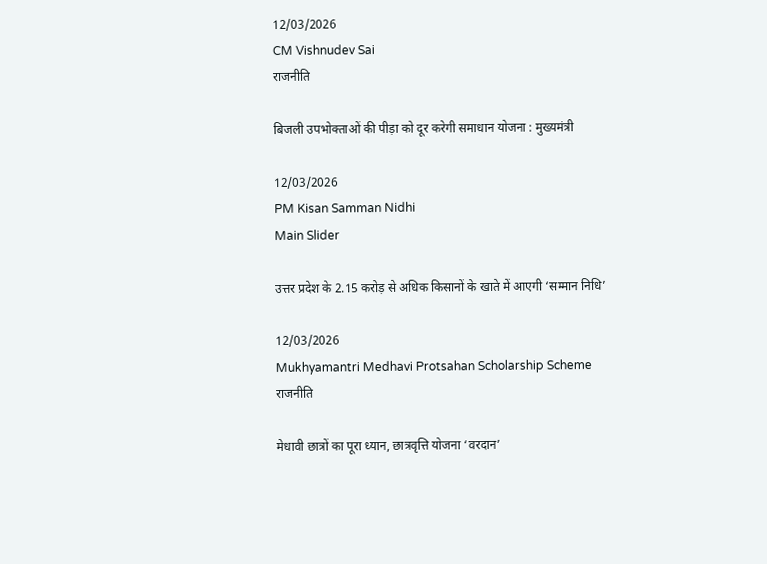12/03/2026
CM Vishnudev Sai
राजनीति

बिजली उपभोक्ताओं की पीड़ा को दूर करेगी समाधान योजना : मुख्यमंत्री

12/03/2026
PM Kisan Samman Nidhi
Main Slider

उत्तर प्रदेश के 2.15 करोड़ से अधिक किसानों के खाते में आएगी ‘सम्मान निधि’

12/03/2026
Mukhyamantri Medhavi Protsahan Scholarship Scheme
राजनीति

मेधावी छात्रों का पूरा ध्यान, छात्रवृत्ति योजना ‘वरदान’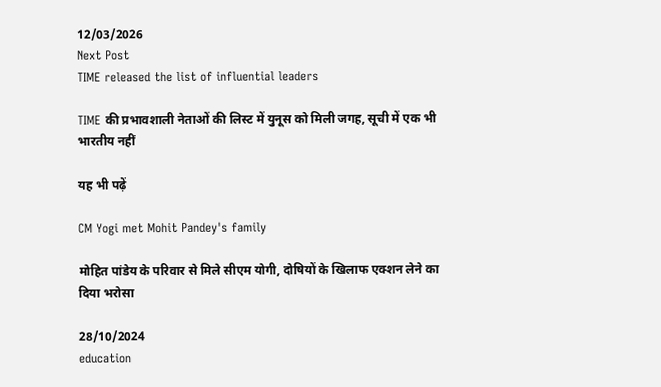12/03/2026
Next Post
TIME released the list of influential leaders

TIME की प्रभावशाली नेताओं की लिस्ट में युनूस को मिली जगह, सूची में एक भी भारतीय नहीं

यह भी पढ़ें

CM Yogi met Mohit Pandey's family

मोहित पांडेय के परिवार से मिले सीएम योगी, दोषियों के खिलाफ एक्शन लेने का दिया भरोसा

28/10/2024
education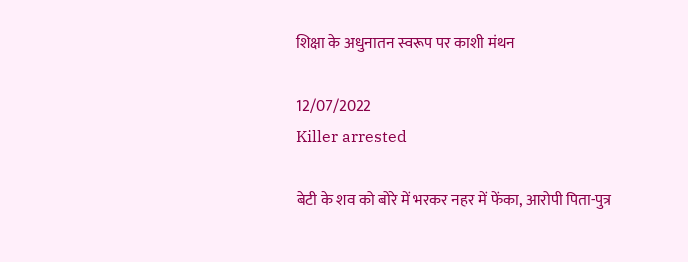शिक्षा के अधुनातन स्वरूप पर काशी मंथन

12/07/2022
Killer arrested

बेटी के शव को बोरे में भरकर नहर में फेंका, आरोपी पिता-पुत्र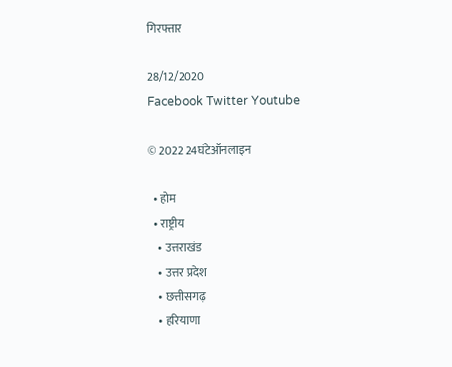गिरफ्तार

28/12/2020
Facebook Twitter Youtube

© 2022 24घंटेऑनलाइन

  • होम
  • राष्ट्रीय
    • उत्तराखंड
    • उत्तर प्रदेश
    • छत्तीसगढ़
    • हरियाणा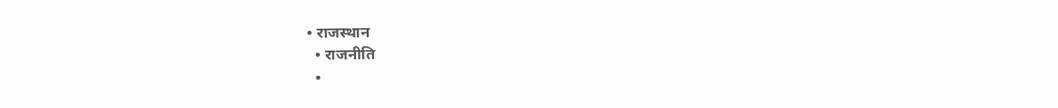• राजस्थान
  • राजनीति
  •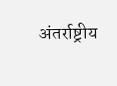अंतर्राष्ट्रीय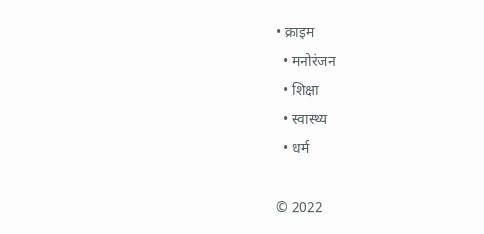• क्राइम
  • मनोरंजन
  • शिक्षा
  • स्वास्थ्य
  • धर्म

© 2022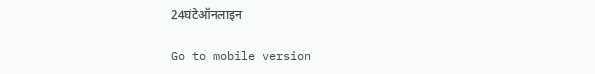24घंटेऑनलाइन

Go to mobile version